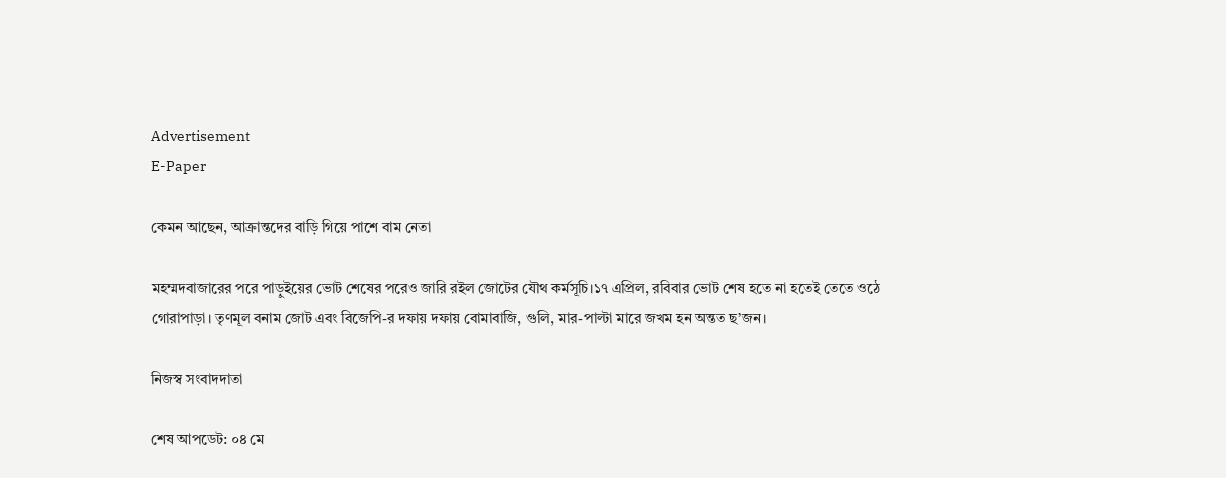Advertisement
E-Paper

কেমন আছেন, আক্রান্তদের বাড়ি গিয়ে পাশে বাম নেতা

মহম্মদবাজারের পরে পাড়ুইয়ের ভোট শেষের পরেও জারি রইল জোটের যৌথ কর্মসূচি।১৭ এপ্রিল, রবিবার ভোট শেষ হতে না হতেই তেতে ওঠে গোরাপাড়া। তৃণমূল বনাম জোট এবং বিজেপি-র দফায় দফায় বোমাবাজি, গুলি, মার-পাল্টা মারে জখম হন অন্তত ছ’জন।

নিজস্ব সংবাদদাতা

শেষ আপডেট: ০৪ মে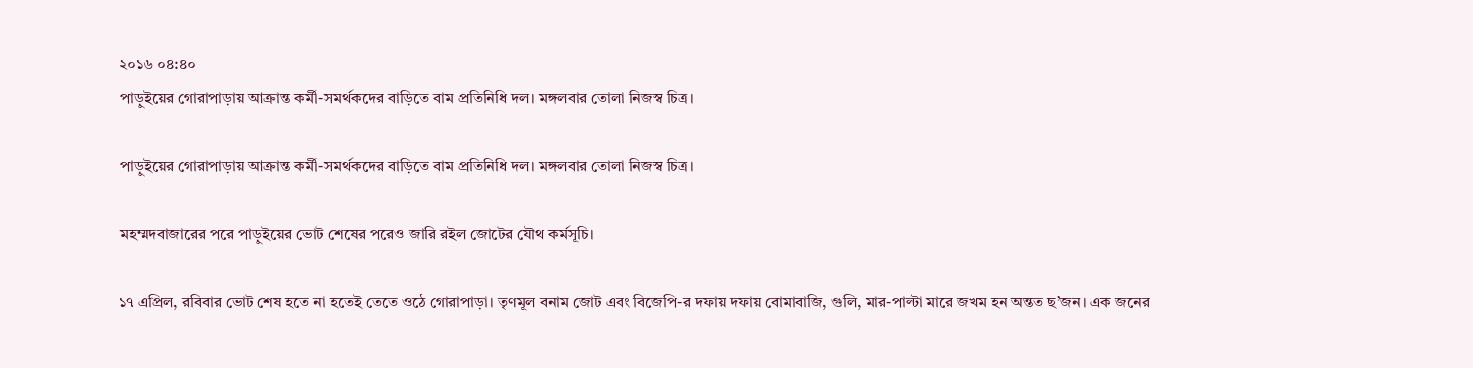২০১৬ ০৪:৪০
পাড়ুইয়ের গোরাপাড়ায় আক্রান্ত কর্মী-সমর্থকদের বাড়িতে বাম প্রতিনিধি দল। মঙ্গলবার তোলা নিজস্ব চিত্র।

পাড়ুইয়ের গোরাপাড়ায় আক্রান্ত কর্মী-সমর্থকদের বাড়িতে বাম প্রতিনিধি দল। মঙ্গলবার তোলা নিজস্ব চিত্র।

মহম্মদবাজারের পরে পাড়ুইয়ের ভোট শেষের পরেও জারি রইল জোটের যৌথ কর্মসূচি।

১৭ এপ্রিল, রবিবার ভোট শেষ হতে না হতেই তেতে ওঠে গোরাপাড়া। তৃণমূল বনাম জোট এবং বিজেপি-র দফায় দফায় বোমাবাজি, গুলি, মার-পাল্টা মারে জখম হন অন্তত ছ’জন। এক জনের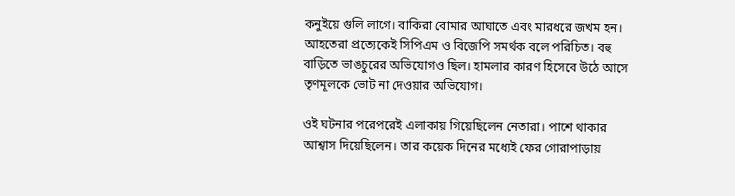কনুইয়ে গুলি লাগে। বাকিরা বোমার আঘাতে এবং মারধরে জখম হন। আহতেরা প্রত্যেকেই সিপিএম ও বিজেপি সমর্থক বলে পরিচিত। বহু বাড়িতে ভাঙচুরের অভিযোগও ছিল। হামলার কারণ হিসেবে উঠে আসে তৃণমূলকে ভোট না দেওয়ার অভিযোগ।

ওই ঘটনার পরেপরেই এলাকায় গিয়েছিলেন নেতারা। পাশে থাকার আশ্বাস দিয়েছিলেন। তার কয়েক দিনের মধ্যেই ফের গোরাপাড়ায়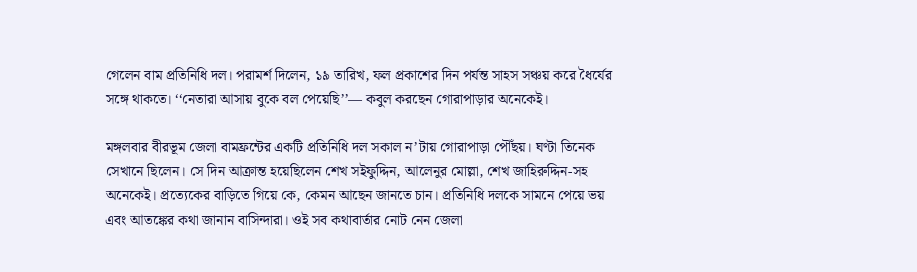গেলেন বাম প্রতিনিধি দল। পরামর্শ দিলেন, ১৯ তারিখ, ফল প্রকাশের দিন পর্যন্ত সাহস সঞ্চয় করে ধৈর্যের সঙ্গে থাকতে। ‘‘নেতারা আসায় বুকে বল পেয়েছি’’— কবুল করছেন গোরাপাড়ার অনেকেই।

মঙ্গলবার বীরভূম জেলা বামফ্রন্টের একটি প্রতিনিধি দল সকাল ন’টায় গোরাপাড়া পৌঁছয়। ঘণ্টা তিনেক সেখানে ছিলেন। সে দিন আক্রান্ত হয়েছিলেন শেখ সইফুদ্দিন, আলেনুর মোল্লা, শেখ জাহিরুদ্দিন-সহ অনেকেই। প্রত্যেকের বাড়িতে গিয়ে কে, কেমন আছেন জানতে চান। প্রতিনিধি দলকে সামনে পেয়ে ভয় এবং আতঙ্কের কথা জানান বাসিন্দারা। ওই সব কথাবার্তার নোট নেন জেলা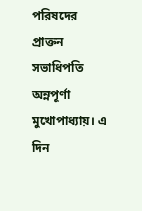পরিষদের প্রাক্তন সভাধিপতি অন্নপূর্ণা মুখোপাধ্যায়। এ দিন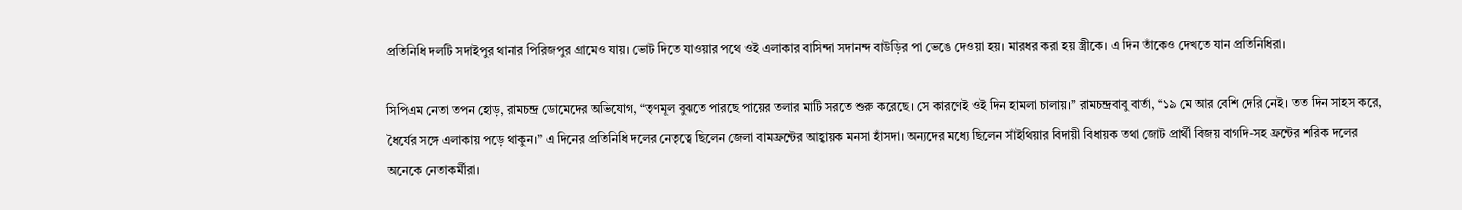প্রতিনিধি দলটি সদাইপুর থানার পিরিজপুর গ্রামেও যায়। ভোট দিতে যাওয়ার পথে ওই এলাকার বাসিন্দা সদানন্দ বাউড়ির পা ভেঙে দেওয়া হয়। মারধর করা হয় স্ত্রীকে। এ দিন তাঁকেও দেখতে যান প্রতিনিধিরা।

সিপিএম নেতা তপন হোড়, রামচন্দ্র ডোমেদের অভিযোগ, “তৃণমূল বুঝতে পারছে পায়ের তলার মাটি সরতে শুরু করেছে। সে কারণেই ওই দিন হামলা চালায়।’’ রামচন্দ্রবাবু বার্তা, ‘‘১৯ মে আর বেশি দেরি নেই। তত দিন সাহস করে, ধৈর্যের সঙ্গে এলাকায় পড়ে থাকুন।” এ দিনের প্রতিনিধি দলের নেতৃত্বে ছিলেন জেলা বামফ্রন্টের আহ্বায়ক মনসা হাঁসদা। অন্যদের মধ্যে ছিলেন সাঁইথিয়ার বিদায়ী বিধায়ক তথা জোট প্রার্থী বিজয় বাগদি-সহ ফ্রন্টের শরিক দলের অনেকে নেতাকর্মীরা।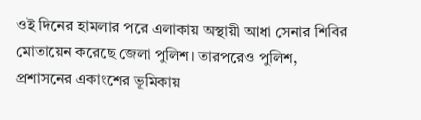ওই দিনের হামলার পরে এলাকায় অস্থায়ী আধা সেনার শিবির মোতায়েন করেছে জেলা পুলিশ। তারপরেও পুলিশ, প্রশাসনের একাংশের ভূমিকায়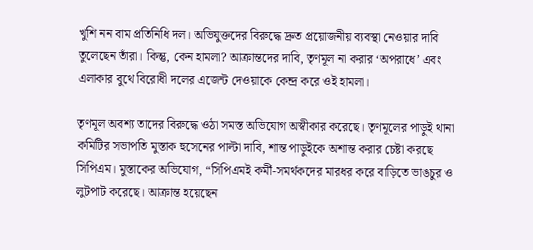খুশি নন বাম প্রতিনিধি দল। অভিযুক্তদের বিরুদ্ধে দ্রুত প্রয়োজনীয় ব্যবস্থা নেওয়ার দাবি তুলেছেন তাঁরা। কিন্তু, কেন হামলা? আক্রান্তদের দাবি, তৃণমূল না করার ‘অপরাধে’ এবং এলাকার বুথে বিরোধী দলের এজেন্ট দেওয়াকে কেন্দ্র করে ওই হামলা।

তৃণমূল অবশ্য তাদের বিরুদ্ধে ওঠা সমস্ত অভিযোগ অস্বীকার করেছে। তৃণমূলের পাড়ুই থানা কমিটির সভাপতি মুস্তাক হুসেনের পাল্টা দাবি, শান্ত পাড়ুইকে অশান্ত করার চেষ্টা করছে সিপিএম। মুস্তাকের অভিযোগ, “সিপিএমই কর্মী-সমর্থকদের মারধর করে বাড়িতে ভাঙচুর ও লুটপাট করেছে। আক্রান্ত হয়েছেন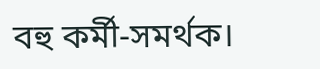বহু কর্মী-সমর্থক।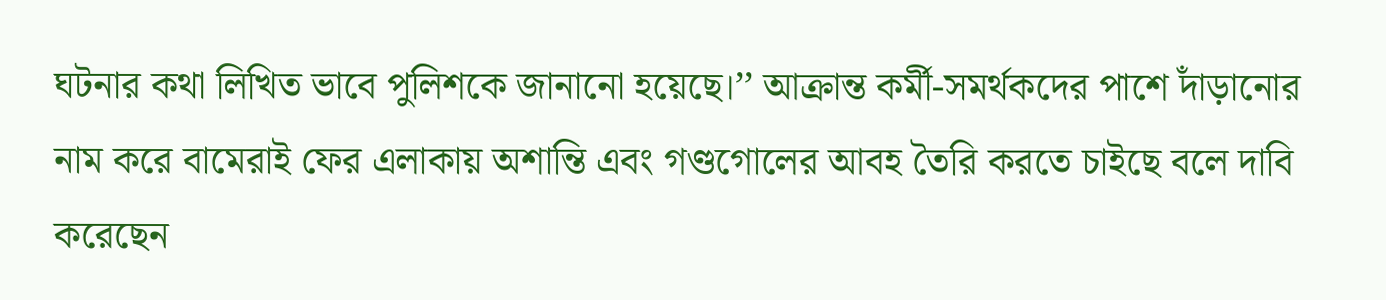ঘটনার কথা লিখিত ভাবে পুলিশকে জানানো হয়েছে।’’ আক্রান্ত কর্মী-সমর্থকদের পাশে দাঁড়ানোর নাম করে বামেরাই ফের এলাকায় অশান্তি এবং গণ্ডগোলের আবহ তৈরি করতে চাইছে বলে দাবি করেছেন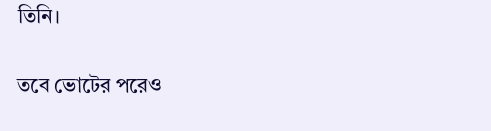তিনি।

তবে ভোটের পরেও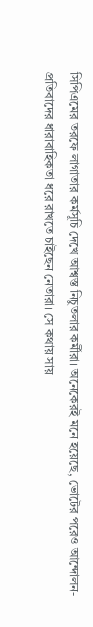সিপিএমের তরফে লাগাতার কর্মসূচি দেখে আশ্বস্ত নিচুতলার কর্মীরা। অনেকেরই মনে হয়েছে, ভোটের পরেও আন্দোলন-প্রতিবাদের ধারাবাহিকতা ধরে রাখতে চাইছেন নেতারা। সে কথায় সায়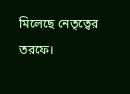মিলেছে নেতৃত্বের তরফে।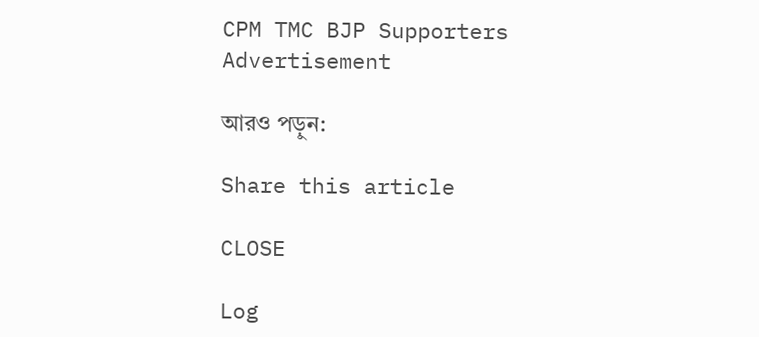CPM TMC BJP Supporters
Advertisement

আরও পড়ুন:

Share this article

CLOSE

Log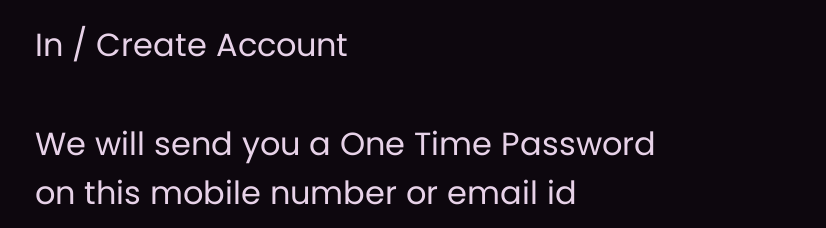In / Create Account

We will send you a One Time Password on this mobile number or email id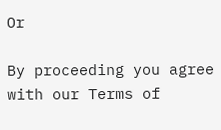Or

By proceeding you agree with our Terms of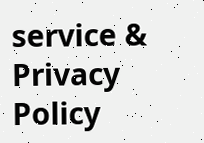service & Privacy Policy